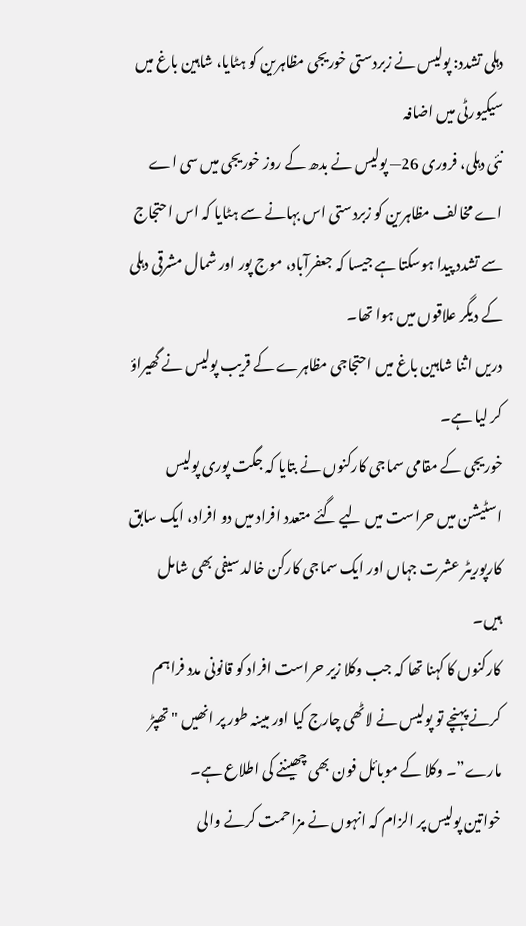دہلی تشدد: پولیس نے زبردستی خوریجی مظاہرین کو ہٹایا، شاہین باغ میں سیکیورٹی میں اضافہ
نئی دہلی، فروری 26— پولیس نے بدھ کے روز خوریجی میں سی اے اے مخالف مظاہرین کو زبردستی اس بہانے سے ہٹایا کہ اس احتجاج سے تشدد پیدا ہوسکتا ہے جیسا کہ جعفرآباد، موج پور اور شمال مشرقی دہلی کے دیگر علاقوں میں ہوا تھا۔
دریں اثنا شاہین باغ میں احتجاجی مظاہرے کے قریب پولیس نے گھیراؤ کر لیا ہے۔
خوریجی کے مقامی سماجی کارکنوں نے بتایا کہ جگت پوری پولیس اسٹیشن میں حراست میں لیے گئے متعدد افراد میں دو افراد، ایک سابق کارپوریٹر عشرت جہاں اور ایک سماجی کارکن خالد سیفی بھی شامل ہیں۔
کارکنوں کا کہنا تھا کہ جب وکلا زیر حراست افراد کو قانونی مدد فراہم کرنے پہنچے تو پولیس نے لاٹھی چارج کیا اور مبینہ طور پر انھیں "تھپڑ مارے”۔ وکلا کے موبائل فون بھی چھیننے کی اطلاع ہے۔
خواتین پولیس پر الزام کہ انہوں نے مزاحمت کرنے والی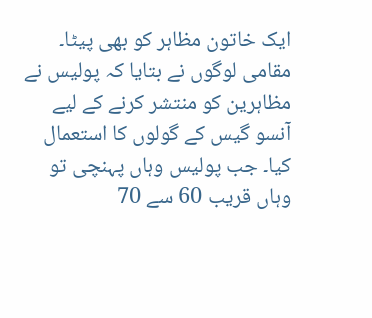ایک خاتون مظاہر کو بھی پیٹا۔
مقامی لوگوں نے بتایا کہ پولیس نے مظاہرین کو منتشر کرنے کے لیے آنسو گیس کے گولوں کا استعمال کیا۔ جب پولیس وہاں پہنچی تو وہاں قریب 60 سے 70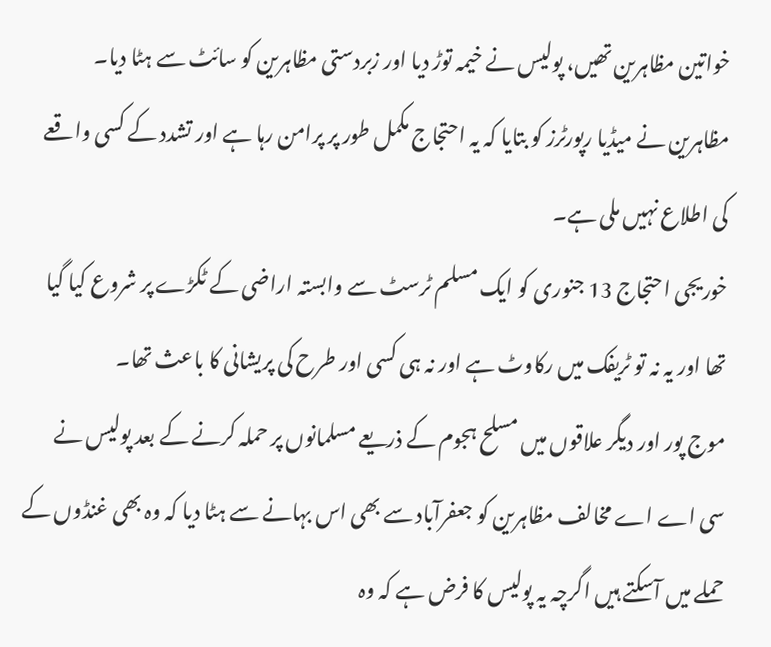خواتین مظاہرین تھیں، پولیس نے خیمہ توڑ دیا اور زبردستی مظاہرین کو سائٹ سے ہٹا دیا۔
مظاہرین نے میڈیا رپورٹرز کو بتایا کہ یہ احتجاج مکمل طور پر پرامن رہا ہے اور تشدد کے کسی واقعے کی اطلاع نہیں ملی ہے۔
خوریجی احتجاج 13 جنوری کو ایک مسلم ٹرسٹ سے وابستہ اراضی کے ٹکڑے پر شروع کیا گیا تھا اور یہ نہ تو ٹریفک میں رکاوٹ ہے اور نہ ہی کسی اور طرح کی پریشانی کا باعث تھا۔
موج پور اور دیگر علاقوں میں مسلح ہجوم کے ذریعے مسلمانوں پر حملہ کرنے کے بعد پولیس نے سی اے اے مخالف مظاہرین کو جعفرآباد سے بھی اس بہانے سے ہٹا دیا کہ وہ بھی غنڈوں کے حملے میں آسکتے ہیں اگرچہ یہ پولیس کا فرض ہے کہ وہ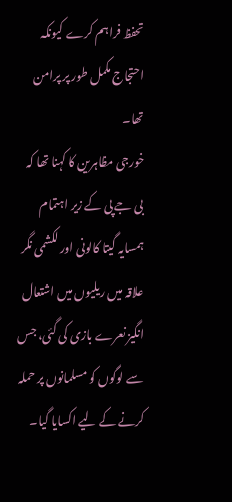تحفظ فراہم کرے کیونکہ احتجاج مکمل طور پر پرامن تھا۔
خورجی مظاہرین کا کہنا تھا کہ بی جے پی کے زیر اہتمام ہمسایہ گیتا کالونی اور لکشمی نگر علاقہ میں ریلیوں میں اشتعال انگیز نعرے بازی کی گئی، جس سے لوگوں کو مسلمانوں پر حملہ کرنے کے لیے اکسایا گیا۔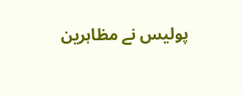پولیس نے مظاہرین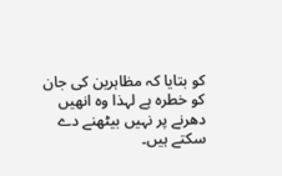کو بتایا کہ مظاہرین کی جان کو خطرہ ہے لہذا وہ انھیں دھرنے پر نہیں بیٹھنے دے سکتے ہیں۔